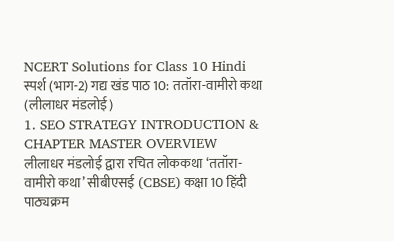NCERT Solutions for Class 10 Hindi स्पर्श (भाग-2) गद्य खंड पाठ 10: ततॉरा-वामीरो कथा (लीलाधर मंडलोई)
1. SEO STRATEGY INTRODUCTION & CHAPTER MASTER OVERVIEW
लीलाधर मंडलोई द्वारा रचित लोककथा ‘ततॉरा-वामीरो कथा’ सीबीएसई (CBSE) कक्षा 10 हिंदी पाठ्यक्रम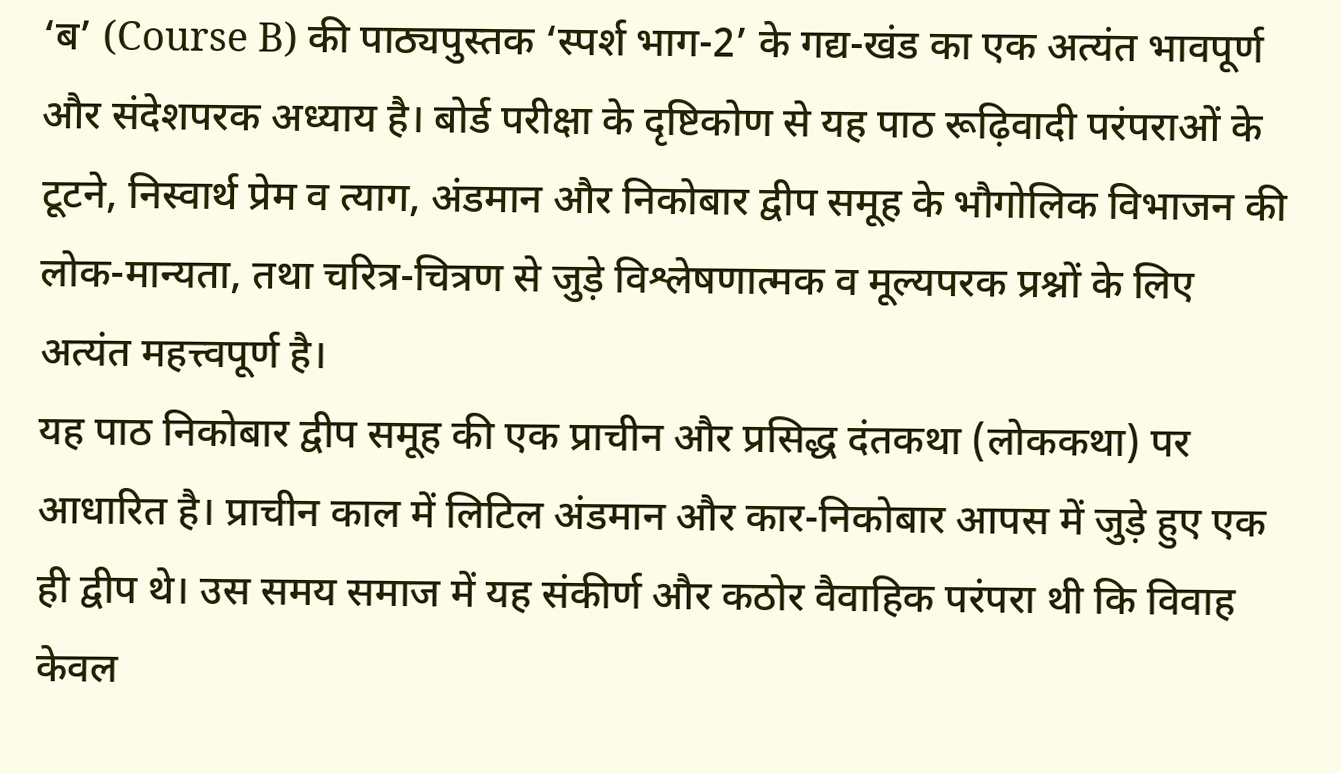‘ब’ (Course B) की पाठ्यपुस्तक ‘स्पर्श भाग-2’ के गद्य-खंड का एक अत्यंत भावपूर्ण और संदेशपरक अध्याय है। बोर्ड परीक्षा के दृष्टिकोण से यह पाठ रूढ़िवादी परंपराओं के टूटने, निस्वार्थ प्रेम व त्याग, अंडमान और निकोबार द्वीप समूह के भौगोलिक विभाजन की लोक-मान्यता, तथा चरित्र-चित्रण से जुड़े विश्लेषणात्मक व मूल्यपरक प्रश्नों के लिए अत्यंत महत्त्वपूर्ण है।
यह पाठ निकोबार द्वीप समूह की एक प्राचीन और प्रसिद्ध दंतकथा (लोककथा) पर आधारित है। प्राचीन काल में लिटिल अंडमान और कार-निकोबार आपस में जुड़े हुए एक ही द्वीप थे। उस समय समाज में यह संकीर्ण और कठोर वैवाहिक परंपरा थी कि विवाह केवल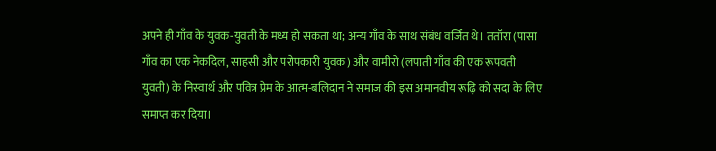अपने ही गाँव के युवक-युवती के मध्य हो सकता था; अन्य गाँव के साथ संबंध वर्जित थे। ततॉरा (पासा गाँव का एक नेकदिल, साहसी और परोपकारी युवक) और वामीरो (लपाती गाँव की एक रूपवती युवती) के निस्वार्थ और पवित्र प्रेम के आत्म-बलिदान ने समाज की इस अमानवीय रूढ़ि को सदा के लिए समाप्त कर दिया।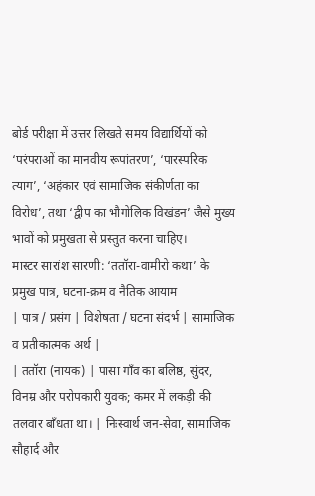बोर्ड परीक्षा में उत्तर लिखते समय विद्यार्थियों को ‘परंपराओं का मानवीय रूपांतरण’, ‘पारस्परिक त्याग’, ‘अहंकार एवं सामाजिक संकीर्णता का विरोध’, तथा ‘द्वीप का भौगोलिक विखंडन’ जैसे मुख्य भावों को प्रमुखता से प्रस्तुत करना चाहिए।
मास्टर सारांश सारणी: ‘ततॉरा-वामीरो कथा’ के प्रमुख पात्र, घटना-क्रम व नैतिक आयाम
| पात्र / प्रसंग | विशेषता / घटना संदर्भ | सामाजिक व प्रतीकात्मक अर्थ |
| ततॉरा (नायक) | पासा गाँव का बलिष्ठ, सुंदर, विनम्र और परोपकारी युवक; कमर में लकड़ी की तलवार बाँधता था। | निःस्वार्थ जन-सेवा, सामाजिक सौहार्द और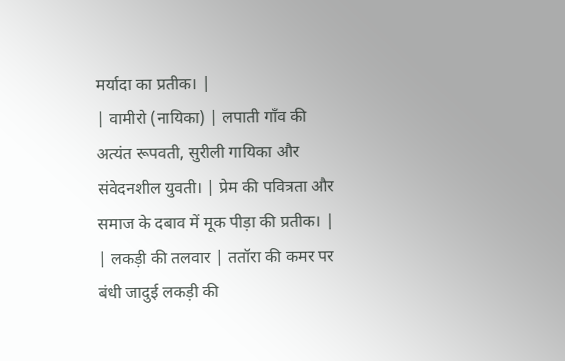मर्यादा का प्रतीक। |
| वामीरो (नायिका) | लपाती गाँव की अत्यंत रूपवती, सुरीली गायिका और संवेदनशील युवती। | प्रेम की पवित्रता और समाज के दबाव में मूक पीड़ा की प्रतीक। |
| लकड़ी की तलवार | ततॉरा की कमर पर बंधी जादुई लकड़ी की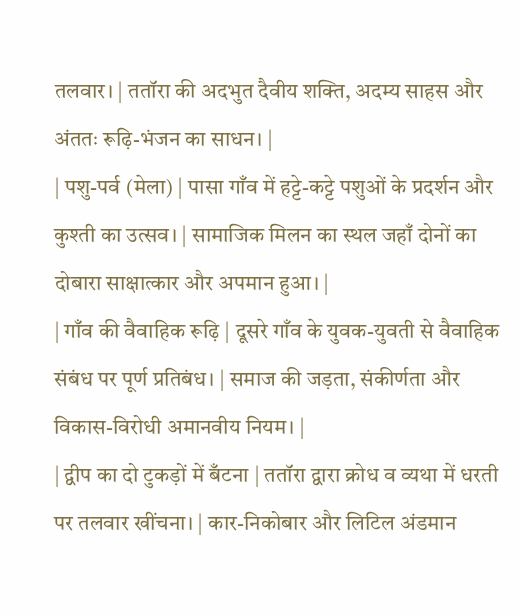तलवार। | ततॉरा की अदभुत दैवीय शक्ति, अदम्य साहस और अंततः रूढ़ि-भंजन का साधन। |
| पशु-पर्व (मेला) | पासा गाँव में हट्टे-कट्टे पशुओं के प्रदर्शन और कुश्ती का उत्सव। | सामाजिक मिलन का स्थल जहाँ दोनों का दोबारा साक्षात्कार और अपमान हुआ। |
| गाँव की वैवाहिक रूढ़ि | दूसरे गाँव के युवक-युवती से वैवाहिक संबंध पर पूर्ण प्रतिबंध। | समाज की जड़ता, संकीर्णता और विकास-विरोधी अमानवीय नियम। |
| द्वीप का दो टुकड़ों में बँटना | ततॉरा द्वारा क्रोध व व्यथा में धरती पर तलवार खींचना। | कार-निकोबार और लिटिल अंडमान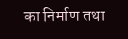का निर्माण तथा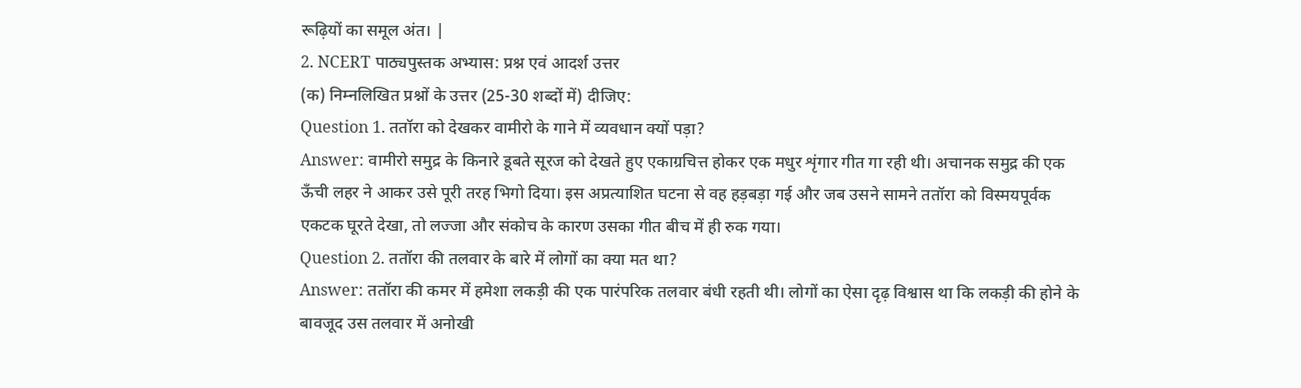रूढ़ियों का समूल अंत। |
2. NCERT पाठ्यपुस्तक अभ्यास: प्रश्न एवं आदर्श उत्तर
(क) निम्नलिखित प्रश्नों के उत्तर (25-30 शब्दों में) दीजिए:
Question 1. ततॉरा को देखकर वामीरो के गाने में व्यवधान क्यों पड़ा?
Answer: वामीरो समुद्र के किनारे डूबते सूरज को देखते हुए एकाग्रचित्त होकर एक मधुर शृंगार गीत गा रही थी। अचानक समुद्र की एक ऊँची लहर ने आकर उसे पूरी तरह भिगो दिया। इस अप्रत्याशित घटना से वह हड़बड़ा गई और जब उसने सामने ततॉरा को विस्मयपूर्वक एकटक घूरते देखा, तो लज्जा और संकोच के कारण उसका गीत बीच में ही रुक गया।
Question 2. ततॉरा की तलवार के बारे में लोगों का क्या मत था?
Answer: ततॉरा की कमर में हमेशा लकड़ी की एक पारंपरिक तलवार बंधी रहती थी। लोगों का ऐसा दृढ़ विश्वास था कि लकड़ी की होने के बावजूद उस तलवार में अनोखी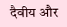दैवीय और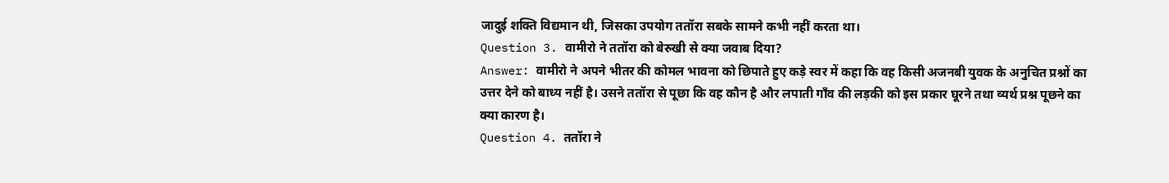जादुई शक्ति विद्यमान थी, जिसका उपयोग ततॉरा सबके सामने कभी नहीं करता था।
Question 3. वामीरो ने ततॉरा को बेरुखी से क्या जवाब दिया?
Answer: वामीरो ने अपने भीतर की कोमल भावना को छिपाते हुए कड़े स्वर में कहा कि वह किसी अजनबी युवक के अनुचित प्रश्नों का उत्तर देने को बाध्य नहीं है। उसने ततॉरा से पूछा कि वह कौन है और लपाती गाँव की लड़की को इस प्रकार घूरने तथा व्यर्थ प्रश्न पूछने का क्या कारण है।
Question 4. ततॉरा ने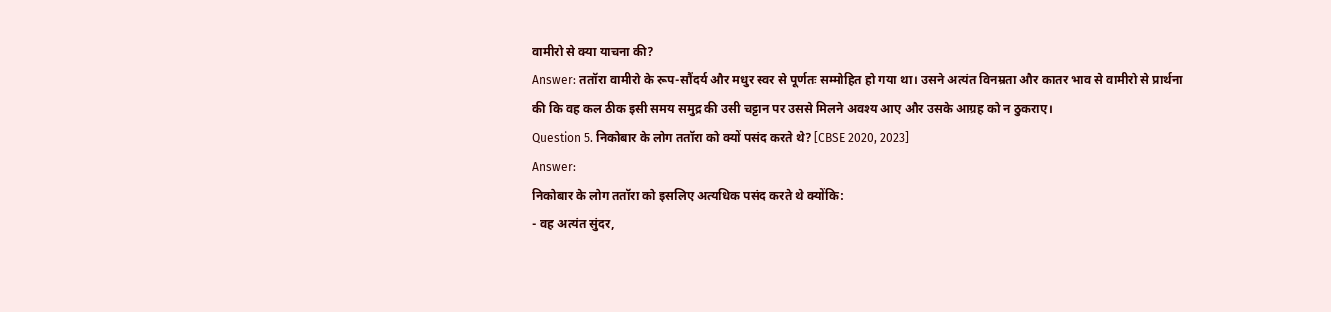वामीरो से क्या याचना की?
Answer: ततॉरा वामीरो के रूप-सौंदर्य और मधुर स्वर से पूर्णतः सम्मोहित हो गया था। उसने अत्यंत विनम्रता और कातर भाव से वामीरो से प्रार्थना की कि वह कल ठीक इसी समय समुद्र की उसी चट्टान पर उससे मिलने अवश्य आए और उसके आग्रह को न ठुकराए।
Question 5. निकोबार के लोग ततॉरा को क्यों पसंद करते थे? [CBSE 2020, 2023]
Answer:
निकोबार के लोग ततॉरा को इसलिए अत्यधिक पसंद करते थे क्योंकि:
- वह अत्यंत सुंदर,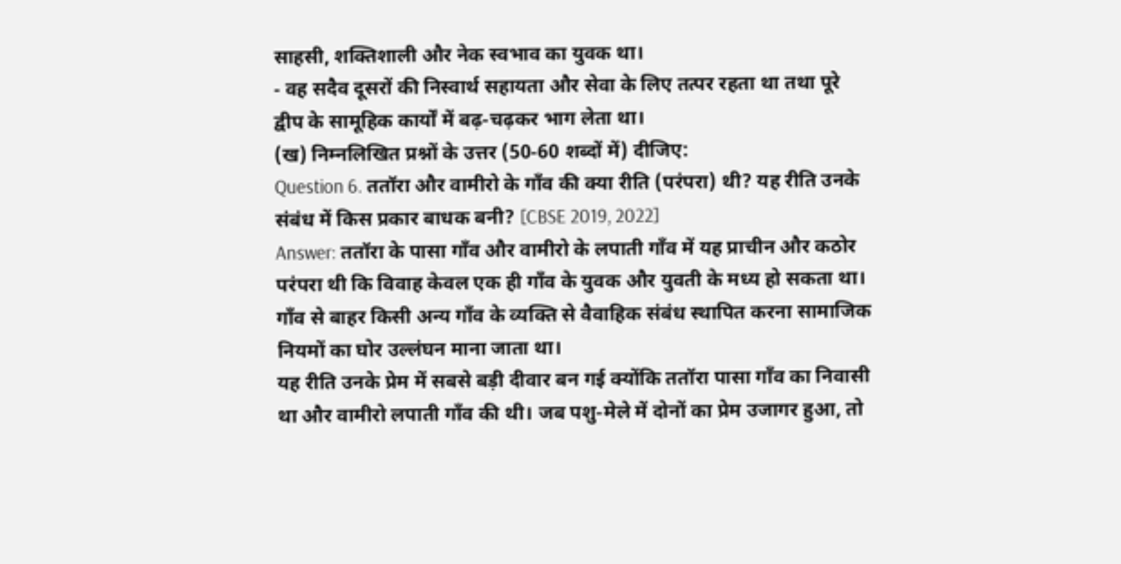साहसी, शक्तिशाली और नेक स्वभाव का युवक था।
- वह सदैव दूसरों की निस्वार्थ सहायता और सेवा के लिए तत्पर रहता था तथा पूरे द्वीप के सामूहिक कार्यों में बढ़-चढ़कर भाग लेता था।
(ख) निम्नलिखित प्रश्नों के उत्तर (50-60 शब्दों में) दीजिए:
Question 6. ततॉरा और वामीरो के गाँव की क्या रीति (परंपरा) थी? यह रीति उनके संबंध में किस प्रकार बाधक बनी? [CBSE 2019, 2022]
Answer: ततॉरा के पासा गाँव और वामीरो के लपाती गाँव में यह प्राचीन और कठोर परंपरा थी कि विवाह केवल एक ही गाँव के युवक और युवती के मध्य हो सकता था। गाँव से बाहर किसी अन्य गाँव के व्यक्ति से वैवाहिक संबंध स्थापित करना सामाजिक नियमों का घोर उल्लंघन माना जाता था।
यह रीति उनके प्रेम में सबसे बड़ी दीवार बन गई क्योंकि ततॉरा पासा गाँव का निवासी था और वामीरो लपाती गाँव की थी। जब पशु-मेले में दोनों का प्रेम उजागर हुआ, तो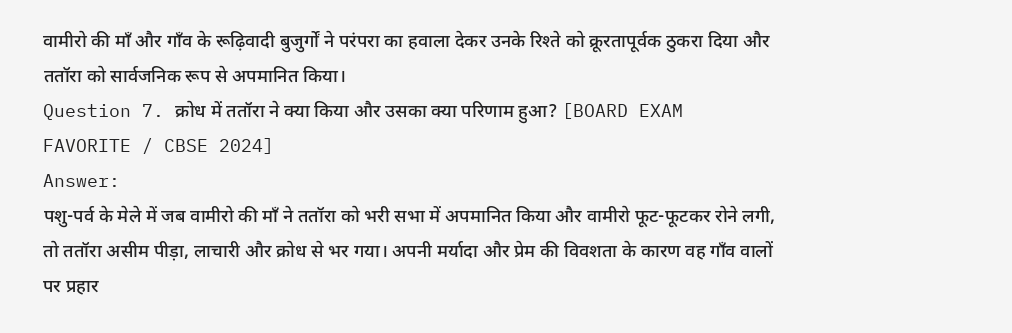वामीरो की माँ और गाँव के रूढ़िवादी बुजुर्गों ने परंपरा का हवाला देकर उनके रिश्ते को क्रूरतापूर्वक ठुकरा दिया और ततॉरा को सार्वजनिक रूप से अपमानित किया।
Question 7. क्रोध में ततॉरा ने क्या किया और उसका क्या परिणाम हुआ? [BOARD EXAM FAVORITE / CBSE 2024]
Answer:
पशु-पर्व के मेले में जब वामीरो की माँ ने ततॉरा को भरी सभा में अपमानित किया और वामीरो फूट-फूटकर रोने लगी, तो ततॉरा असीम पीड़ा, लाचारी और क्रोध से भर गया। अपनी मर्यादा और प्रेम की विवशता के कारण वह गाँव वालों पर प्रहार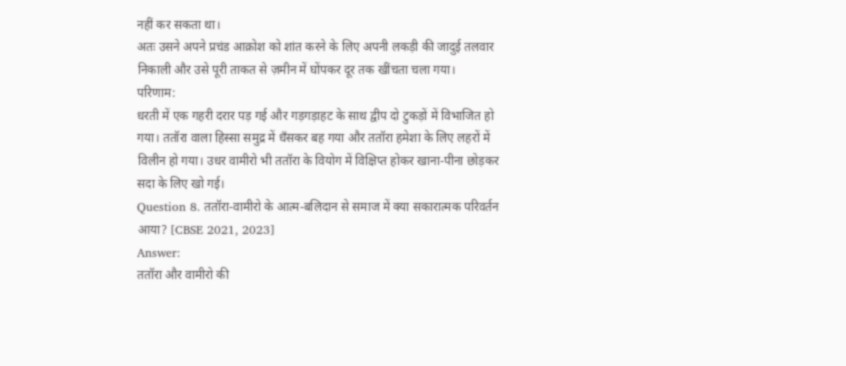नहीं कर सकता था।
अतः उसने अपने प्रचंड आक्रोश को शांत करने के लिए अपनी लकड़ी की जादुई तलवार निकाली और उसे पूरी ताकत से ज़मीन में घोंपकर दूर तक खींचता चला गया।
परिणाम:
धरती में एक गहरी दरार पड़ गई और गड़गड़ाहट के साथ द्वीप दो टुकड़ों में विभाजित हो गया। ततॉरा वाला हिस्सा समुद्र में धँसकर बह गया और ततॉरा हमेशा के लिए लहरों में विलीन हो गया। उधर वामीरो भी ततॉरा के वियोग में विक्षिप्त होकर खाना-पीना छोड़कर सदा के लिए खो गई।
Question 8. ततॉरा-वामीरो के आत्म-बलिदान से समाज में क्या सकारात्मक परिवर्तन आया? [CBSE 2021, 2023]
Answer:
ततॉरा और वामीरो की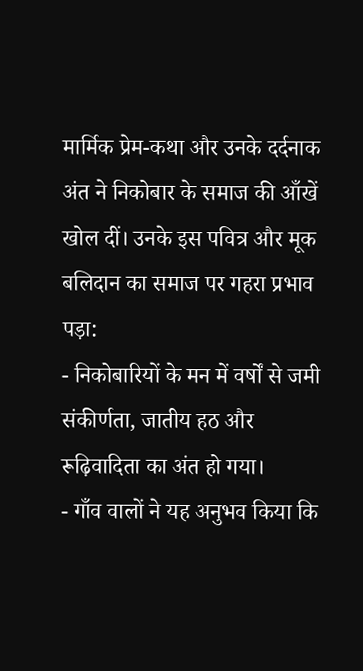मार्मिक प्रेम-कथा और उनके दर्दनाक अंत ने निकोबार के समाज की आँखें खोल दीं। उनके इस पवित्र और मूक बलिदान का समाज पर गहरा प्रभाव पड़ा:
- निकोबारियों के मन में वर्षों से जमी संकीर्णता, जातीय हठ और रूढ़िवादिता का अंत हो गया।
- गाँव वालों ने यह अनुभव किया कि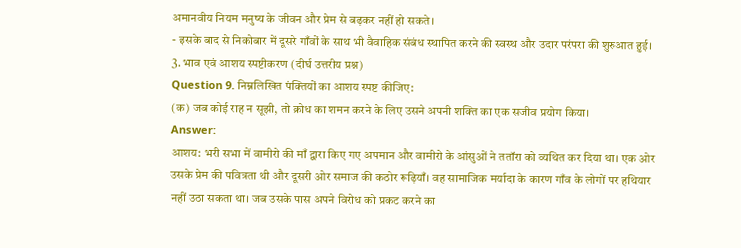अमानवीय नियम मनुष्य के जीवन और प्रेम से बढ़कर नहीं हो सकते।
- इसके बाद से निकोबार में दूसरे गाँवों के साथ भी वैवाहिक संबंध स्थापित करने की स्वस्थ और उदार परंपरा की शुरुआत हुई।
3. भाव एवं आशय स्पष्टीकरण (दीर्घ उत्तरीय प्रश्न)
Question 9. निम्नलिखित पंक्तियों का आशय स्पष्ट कीजिए:
(क) जब कोई राह न सूझी, तो क्रोध का शमन करने के लिए उसने अपनी शक्ति का एक सजीव प्रयोग किया।
Answer:
आशय: भरी सभा में वामीरो की माँ द्वारा किए गए अपमान और वामीरो के आंसुओं ने ततॉरा को व्यथित कर दिया था। एक ओर उसके प्रेम की पवित्रता थी और दूसरी ओर समाज की कठोर रूढ़ियाँ। वह सामाजिक मर्यादा के कारण गाँव के लोगों पर हथियार नहीं उठा सकता था। जब उसके पास अपने विरोध को प्रकट करने का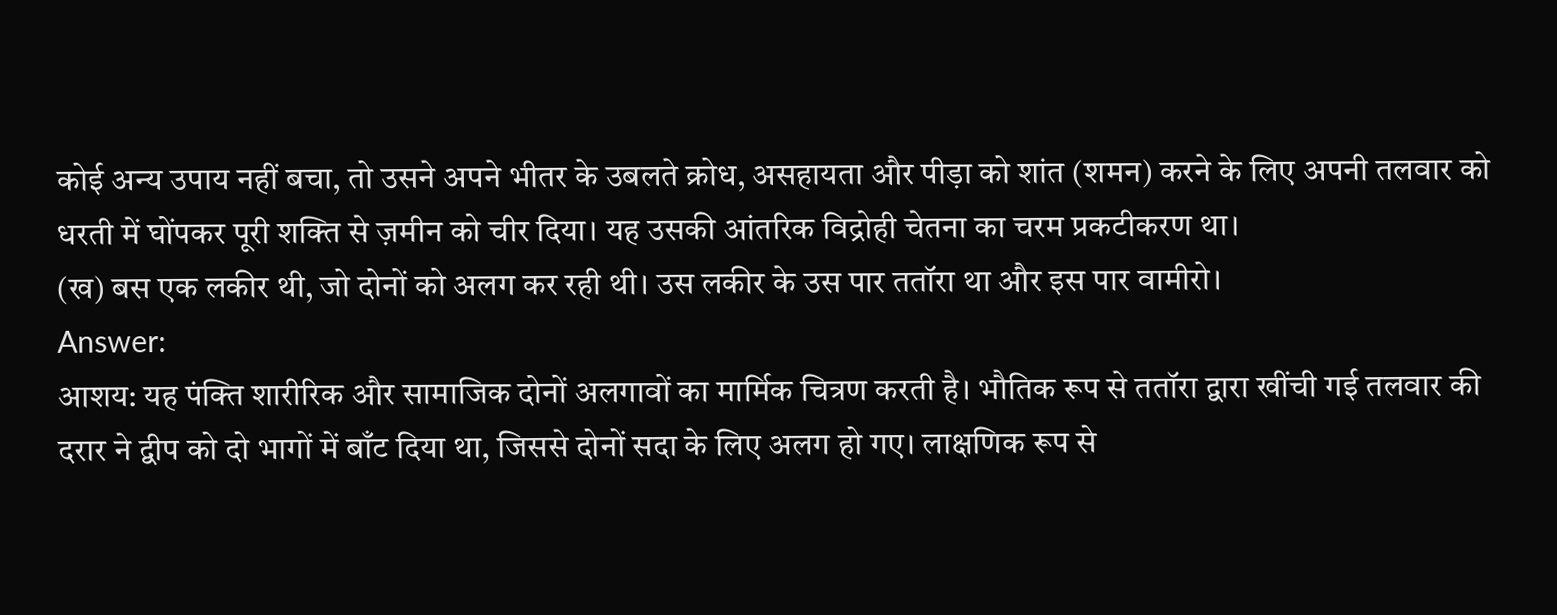कोई अन्य उपाय नहीं बचा, तो उसने अपने भीतर के उबलते क्रोध, असहायता और पीड़ा को शांत (शमन) करने के लिए अपनी तलवार को धरती में घोंपकर पूरी शक्ति से ज़मीन को चीर दिया। यह उसकी आंतरिक विद्रोही चेतना का चरम प्रकटीकरण था।
(ख) बस एक लकीर थी, जो दोनों को अलग कर रही थी। उस लकीर के उस पार ततॉरा था और इस पार वामीरो।
Answer:
आशय: यह पंक्ति शारीरिक और सामाजिक दोनों अलगावों का मार्मिक चित्रण करती है। भौतिक रूप से ततॉरा द्वारा खींची गई तलवार की दरार ने द्वीप को दो भागों में बाँट दिया था, जिससे दोनों सदा के लिए अलग हो गए। लाक्षणिक रूप से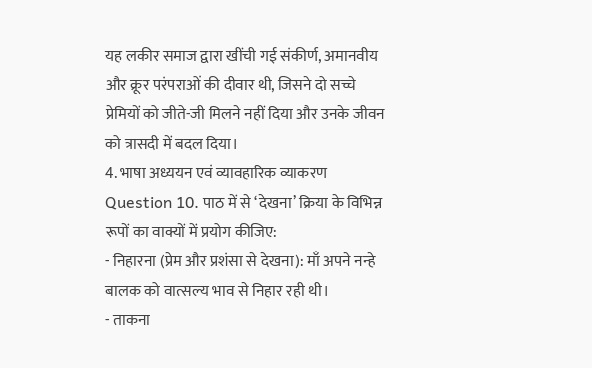यह लकीर समाज द्वारा खींची गई संकीर्ण, अमानवीय और क्रूर परंपराओं की दीवार थी, जिसने दो सच्चे प्रेमियों को जीते-जी मिलने नहीं दिया और उनके जीवन को त्रासदी में बदल दिया।
4. भाषा अध्ययन एवं व्यावहारिक व्याकरण
Question 10. पाठ में से ‘देखना’ क्रिया के विभिन्न रूपों का वाक्यों में प्रयोग कीजिए:
- निहारना (प्रेम और प्रशंसा से देखना): माँ अपने नन्हे बालक को वात्सल्य भाव से निहार रही थी।
- ताकना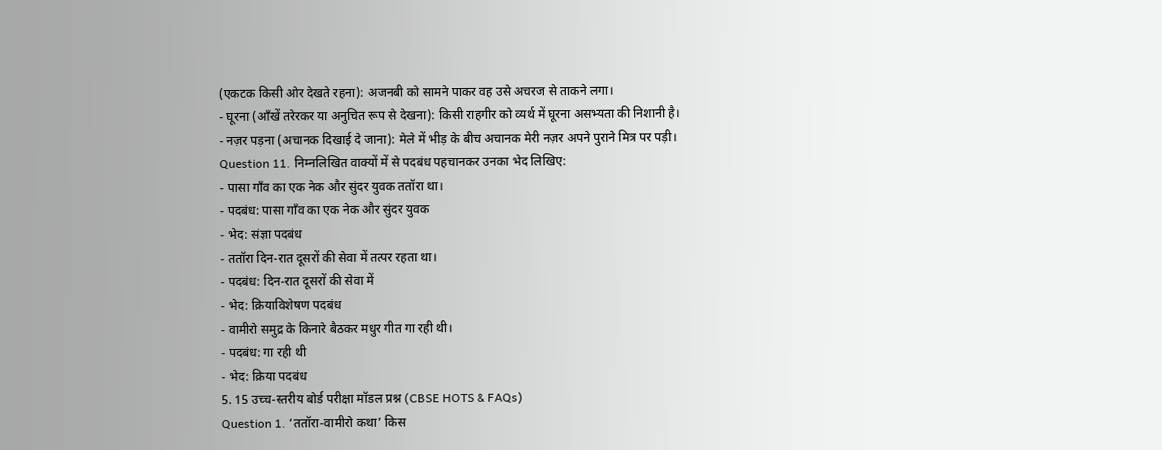(एकटक किसी ओर देखते रहना): अजनबी को सामने पाकर वह उसे अचरज से ताकने लगा।
- घूरना (आँखें तरेरकर या अनुचित रूप से देखना): किसी राहगीर को व्यर्थ में घूरना असभ्यता की निशानी है।
- नज़र पड़ना (अचानक दिखाई दे जाना): मेले में भीड़ के बीच अचानक मेरी नज़र अपने पुराने मित्र पर पड़ी।
Question 11. निम्नलिखित वाक्यों में से पदबंध पहचानकर उनका भेद लिखिए:
- पासा गाँव का एक नेक और सुंदर युवक ततॉरा था।
- पदबंध: पासा गाँव का एक नेक और सुंदर युवक
- भेद: संज्ञा पदबंध
- ततॉरा दिन-रात दूसरों की सेवा में तत्पर रहता था।
- पदबंध: दिन-रात दूसरों की सेवा में
- भेद: क्रियाविशेषण पदबंध
- वामीरो समुद्र के किनारे बैठकर मधुर गीत गा रही थी।
- पदबंध: गा रही थी
- भेद: क्रिया पदबंध
5. 15 उच्च-स्तरीय बोर्ड परीक्षा मॉडल प्रश्न (CBSE HOTS & FAQs)
Question 1. ‘ततॉरा-वामीरो कथा’ किस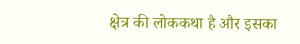क्षेत्र की लोककथा है और इसका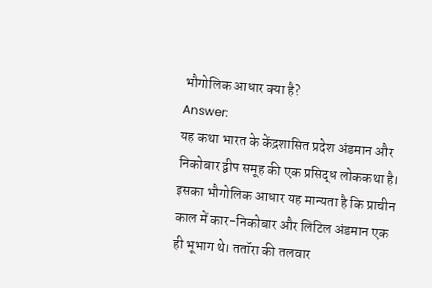भौगोलिक आधार क्या है?
Answer:
यह कथा भारत के केंद्रशासित प्रदेश अंडमान और निकोबार द्वीप समूह की एक प्रसिद्ध लोककथा है। इसका भौगोलिक आधार यह मान्यता है कि प्राचीन काल में कार-निकोबार और लिटिल अंडमान एक ही भूभाग थे। ततॉरा की तलवार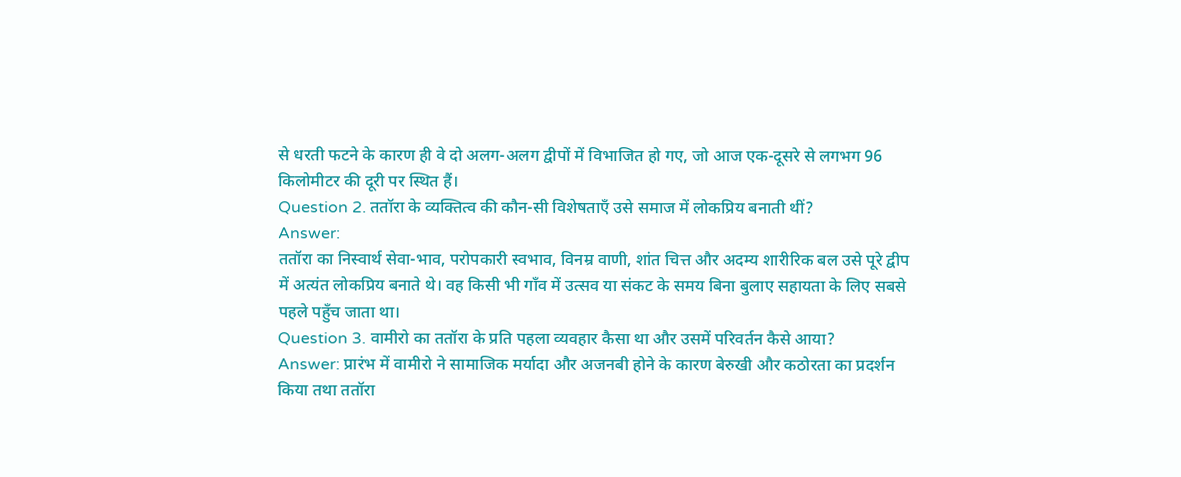से धरती फटने के कारण ही वे दो अलग-अलग द्वीपों में विभाजित हो गए, जो आज एक-दूसरे से लगभग 96 किलोमीटर की दूरी पर स्थित हैं।
Question 2. ततॉरा के व्यक्तित्व की कौन-सी विशेषताएँ उसे समाज में लोकप्रिय बनाती थीं?
Answer:
ततॉरा का निस्वार्थ सेवा-भाव, परोपकारी स्वभाव, विनम्र वाणी, शांत चित्त और अदम्य शारीरिक बल उसे पूरे द्वीप में अत्यंत लोकप्रिय बनाते थे। वह किसी भी गाँव में उत्सव या संकट के समय बिना बुलाए सहायता के लिए सबसे पहले पहुँच जाता था।
Question 3. वामीरो का ततॉरा के प्रति पहला व्यवहार कैसा था और उसमें परिवर्तन कैसे आया?
Answer: प्रारंभ में वामीरो ने सामाजिक मर्यादा और अजनबी होने के कारण बेरुखी और कठोरता का प्रदर्शन किया तथा ततॉरा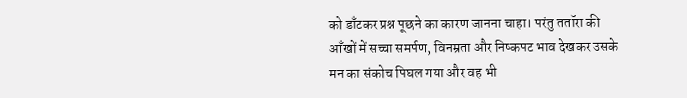को डाँटकर प्रश्न पूछने का कारण जानना चाहा। परंतु ततॉरा की आँखों में सच्चा समर्पण, विनम्रता और निष्कपट भाव देखकर उसके मन का संकोच पिघल गया और वह भी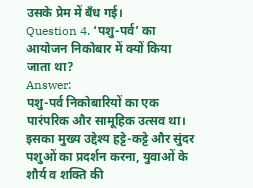उसके प्रेम में बँध गई।
Question 4. ‘पशु-पर्व’ का आयोजन निकोबार में क्यों किया जाता था?
Answer:
पशु-पर्व निकोबारियों का एक पारंपरिक और सामूहिक उत्सव था। इसका मुख्य उद्देश्य हट्टे-कट्टे और सुंदर पशुओं का प्रदर्शन करना, युवाओं के शौर्य व शक्ति की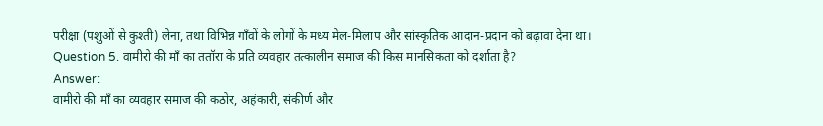परीक्षा (पशुओं से कुश्ती) लेना, तथा विभिन्न गाँवों के लोगों के मध्य मेल-मिलाप और सांस्कृतिक आदान-प्रदान को बढ़ावा देना था।
Question 5. वामीरो की माँ का ततॉरा के प्रति व्यवहार तत्कालीन समाज की किस मानसिकता को दर्शाता है?
Answer:
वामीरो की माँ का व्यवहार समाज की कठोर, अहंकारी, संकीर्ण और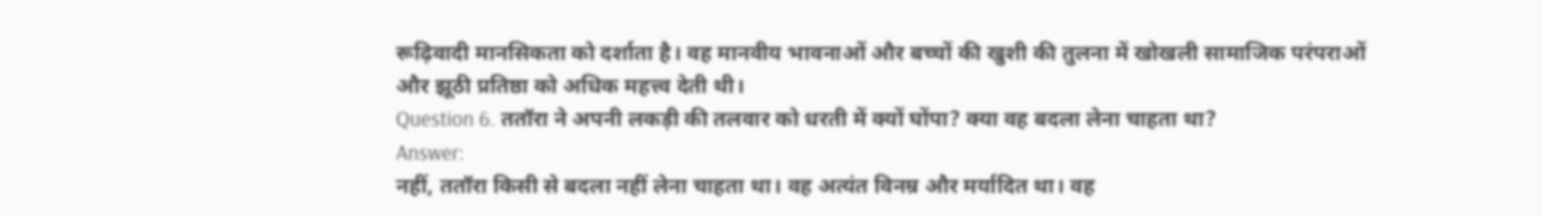रूढ़िवादी मानसिकता को दर्शाता है। वह मानवीय भावनाओं और बच्चों की खुशी की तुलना में खोखली सामाजिक परंपराओं और झूठी प्रतिष्ठा को अधिक महत्त्व देती थी।
Question 6. ततॉरा ने अपनी लकड़ी की तलवार को धरती में क्यों घोंपा? क्या वह बदला लेना चाहता था?
Answer:
नहीं, ततॉरा किसी से बदला नहीं लेना चाहता था। वह अत्यंत विनम्र और मर्यादित था। वह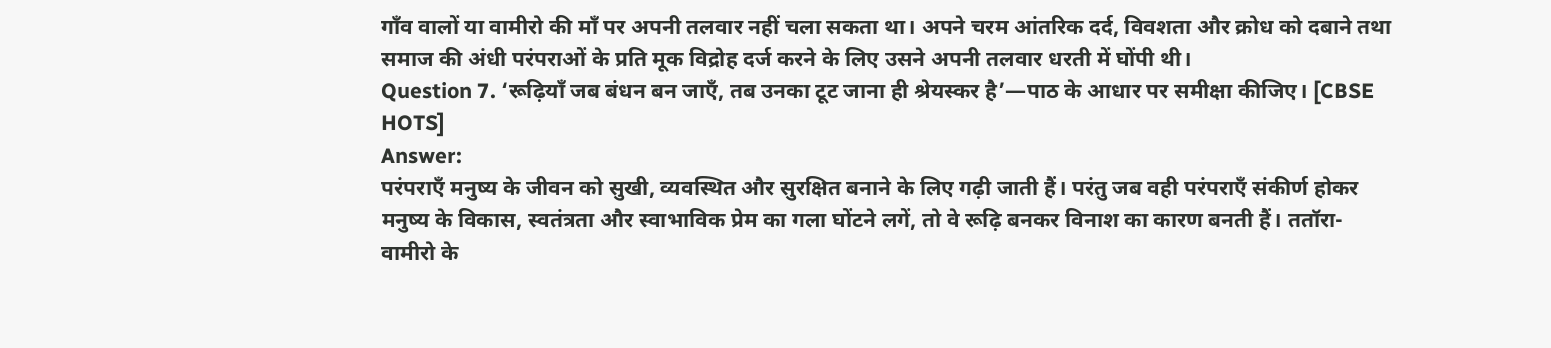गाँव वालों या वामीरो की माँ पर अपनी तलवार नहीं चला सकता था। अपने चरम आंतरिक दर्द, विवशता और क्रोध को दबाने तथा समाज की अंधी परंपराओं के प्रति मूक विद्रोह दर्ज करने के लिए उसने अपनी तलवार धरती में घोंपी थी।
Question 7. ‘रूढ़ियाँ जब बंधन बन जाएँ, तब उनका टूट जाना ही श्रेयस्कर है’—पाठ के आधार पर समीक्षा कीजिए। [CBSE HOTS]
Answer:
परंपराएँ मनुष्य के जीवन को सुखी, व्यवस्थित और सुरक्षित बनाने के लिए गढ़ी जाती हैं। परंतु जब वही परंपराएँ संकीर्ण होकर मनुष्य के विकास, स्वतंत्रता और स्वाभाविक प्रेम का गला घोंटने लगें, तो वे रूढ़ि बनकर विनाश का कारण बनती हैं। ततॉरा-वामीरो के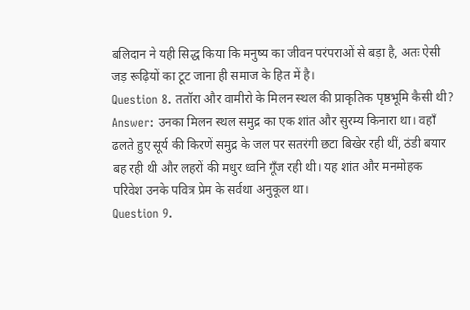बलिदान ने यही सिद्ध किया कि मनुष्य का जीवन परंपराओं से बड़ा है, अतः ऐसी जड़ रूढ़ियों का टूट जाना ही समाज के हित में है।
Question 8. ततॉरा और वामीरो के मिलन स्थल की प्राकृतिक पृष्ठभूमि कैसी थी?
Answer: उनका मिलन स्थल समुद्र का एक शांत और सुरम्य किनारा था। वहाँ ढलते हुए सूर्य की किरणें समुद्र के जल पर सतरंगी छटा बिखेर रही थीं, ठंडी बयार बह रही थी और लहरों की मधुर ध्वनि गूँज रही थी। यह शांत और मनमोहक परिवेश उनके पवित्र प्रेम के सर्वथा अनुकूल था।
Question 9.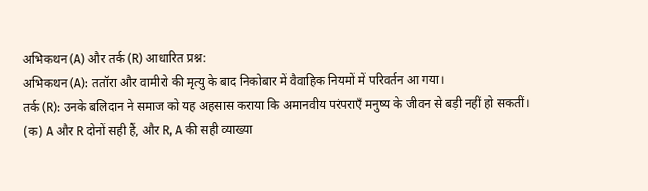अभिकथन (A) और तर्क (R) आधारित प्रश्न:
अभिकथन (A): ततॉरा और वामीरो की मृत्यु के बाद निकोबार में वैवाहिक नियमों में परिवर्तन आ गया।
तर्क (R): उनके बलिदान ने समाज को यह अहसास कराया कि अमानवीय परंपराएँ मनुष्य के जीवन से बड़ी नहीं हो सकतीं।
(क) A और R दोनों सही हैं, और R, A की सही व्याख्या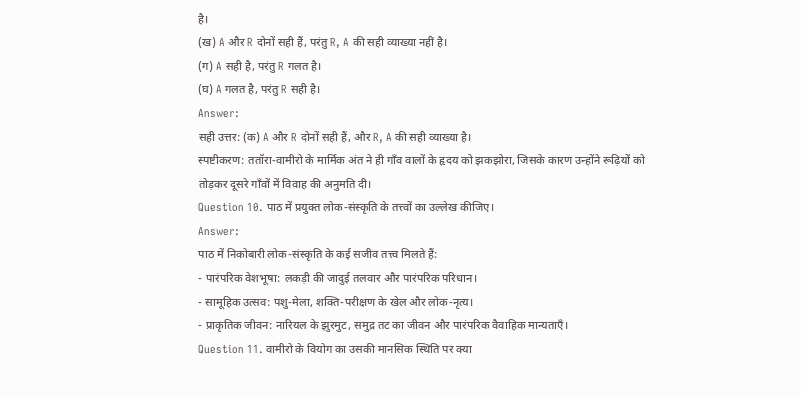है।
(ख) A और R दोनों सही हैं, परंतु R, A की सही व्याख्या नहीं है।
(ग) A सही है, परंतु R गलत है।
(घ) A गलत है, परंतु R सही है।
Answer:
सही उत्तर: (क) A और R दोनों सही हैं, और R, A की सही व्याख्या है।
स्पष्टीकरण: ततॉरा-वामीरो के मार्मिक अंत ने ही गाँव वालों के हृदय को झकझोरा, जिसके कारण उन्होंने रूढ़ियों को तोड़कर दूसरे गाँवों में विवाह की अनुमति दी।
Question 10. पाठ में प्रयुक्त लोक-संस्कृति के तत्त्वों का उल्लेख कीजिए।
Answer:
पाठ में निकोबारी लोक-संस्कृति के कई सजीव तत्त्व मिलते हैं:
- पारंपरिक वेशभूषा: लकड़ी की जादुई तलवार और पारंपरिक परिधान।
- सामूहिक उत्सव: पशु-मेला, शक्ति-परीक्षण के खेल और लोक-नृत्य।
- प्राकृतिक जीवन: नारियल के झुरमुट, समुद्र तट का जीवन और पारंपरिक वैवाहिक मान्यताएँ।
Question 11. वामीरो के वियोग का उसकी मानसिक स्थिति पर क्या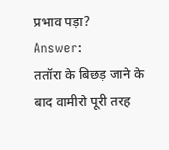प्रभाव पड़ा?
Answer:
ततॉरा के बिछड़ जाने के बाद वामीरो पूरी तरह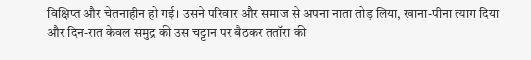विक्षिप्त और चेतनाहीन हो गई। उसने परिवार और समाज से अपना नाता तोड़ लिया, खाना-पीना त्याग दिया और दिन-रात केवल समुद्र की उस चट्टान पर बैठकर ततॉरा की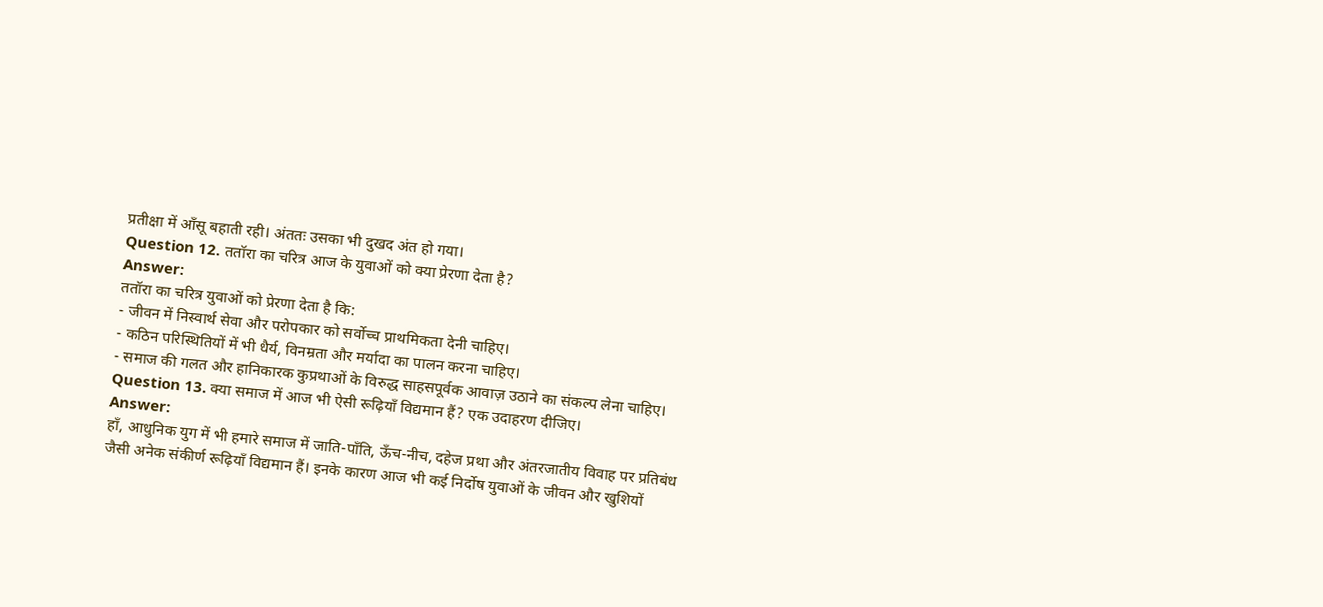प्रतीक्षा में आँसू बहाती रही। अंततः उसका भी दुखद अंत हो गया।
Question 12. ततॉरा का चरित्र आज के युवाओं को क्या प्रेरणा देता है?
Answer:
ततॉरा का चरित्र युवाओं को प्रेरणा देता है कि:
- जीवन में निस्वार्थ सेवा और परोपकार को सर्वोच्च प्राथमिकता देनी चाहिए।
- कठिन परिस्थितियों में भी धैर्य, विनम्रता और मर्यादा का पालन करना चाहिए।
- समाज की गलत और हानिकारक कुप्रथाओं के विरुद्ध साहसपूर्वक आवाज़ उठाने का संकल्प लेना चाहिए।
Question 13. क्या समाज में आज भी ऐसी रूढ़ियाँ विद्यमान हैं? एक उदाहरण दीजिए।
Answer:
हाँ, आधुनिक युग में भी हमारे समाज में जाति-पाँति, ऊँच-नीच, दहेज प्रथा और अंतरजातीय विवाह पर प्रतिबंध जैसी अनेक संकीर्ण रूढ़ियाँ विद्यमान हैं। इनके कारण आज भी कई निर्दोष युवाओं के जीवन और खुशियों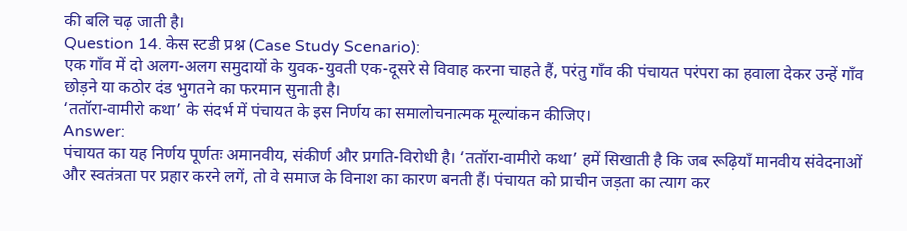की बलि चढ़ जाती है।
Question 14. केस स्टडी प्रश्न (Case Study Scenario):
एक गाँव में दो अलग-अलग समुदायों के युवक-युवती एक-दूसरे से विवाह करना चाहते हैं, परंतु गाँव की पंचायत परंपरा का हवाला देकर उन्हें गाँव छोड़ने या कठोर दंड भुगतने का फरमान सुनाती है।
‘ततॉरा-वामीरो कथा’ के संदर्भ में पंचायत के इस निर्णय का समालोचनात्मक मूल्यांकन कीजिए।
Answer:
पंचायत का यह निर्णय पूर्णतः अमानवीय, संकीर्ण और प्रगति-विरोधी है। ‘ततॉरा-वामीरो कथा’ हमें सिखाती है कि जब रूढ़ियाँ मानवीय संवेदनाओं और स्वतंत्रता पर प्रहार करने लगें, तो वे समाज के विनाश का कारण बनती हैं। पंचायत को प्राचीन जड़ता का त्याग कर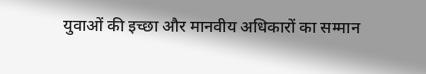युवाओं की इच्छा और मानवीय अधिकारों का सम्मान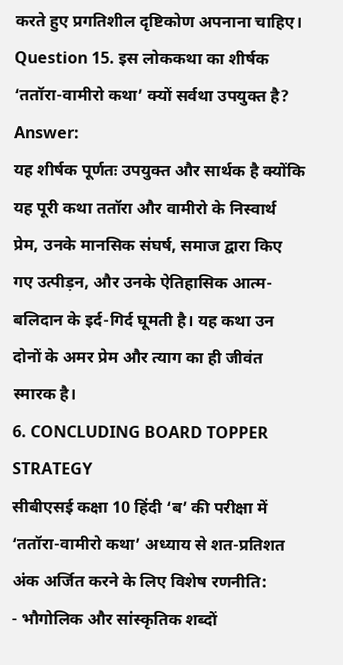करते हुए प्रगतिशील दृष्टिकोण अपनाना चाहिए।
Question 15. इस लोककथा का शीर्षक ‘ततॉरा-वामीरो कथा’ क्यों सर्वथा उपयुक्त है?
Answer:
यह शीर्षक पूर्णतः उपयुक्त और सार्थक है क्योंकि यह पूरी कथा ततॉरा और वामीरो के निस्वार्थ प्रेम, उनके मानसिक संघर्ष, समाज द्वारा किए गए उत्पीड़न, और उनके ऐतिहासिक आत्म-बलिदान के इर्द-गिर्द घूमती है। यह कथा उन दोनों के अमर प्रेम और त्याग का ही जीवंत स्मारक है।
6. CONCLUDING BOARD TOPPER STRATEGY
सीबीएसई कक्षा 10 हिंदी ‘ब’ की परीक्षा में ‘ततॉरा-वामीरो कथा’ अध्याय से शत-प्रतिशत अंक अर्जित करने के लिए विशेष रणनीति:
- भौगोलिक और सांस्कृतिक शब्दों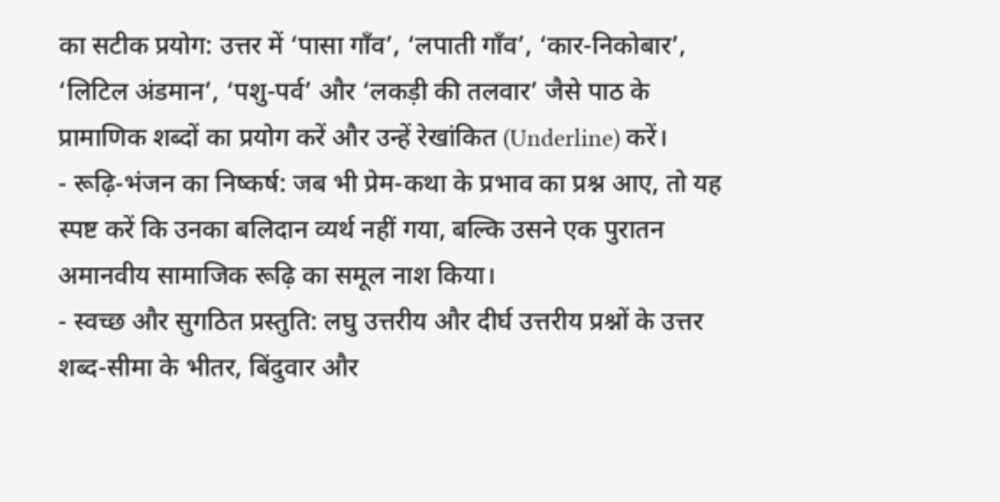का सटीक प्रयोग: उत्तर में ‘पासा गाँव’, ‘लपाती गाँव’, ‘कार-निकोबार’, ‘लिटिल अंडमान’, ‘पशु-पर्व’ और ‘लकड़ी की तलवार’ जैसे पाठ के प्रामाणिक शब्दों का प्रयोग करें और उन्हें रेखांकित (Underline) करें।
- रूढ़ि-भंजन का निष्कर्ष: जब भी प्रेम-कथा के प्रभाव का प्रश्न आए, तो यह स्पष्ट करें कि उनका बलिदान व्यर्थ नहीं गया, बल्कि उसने एक पुरातन अमानवीय सामाजिक रूढ़ि का समूल नाश किया।
- स्वच्छ और सुगठित प्रस्तुति: लघु उत्तरीय और दीर्घ उत्तरीय प्रश्नों के उत्तर शब्द-सीमा के भीतर, बिंदुवार और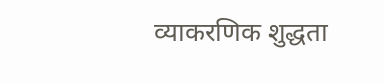व्याकरणिक शुद्धता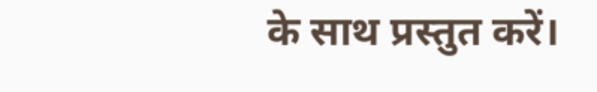के साथ प्रस्तुत करें।